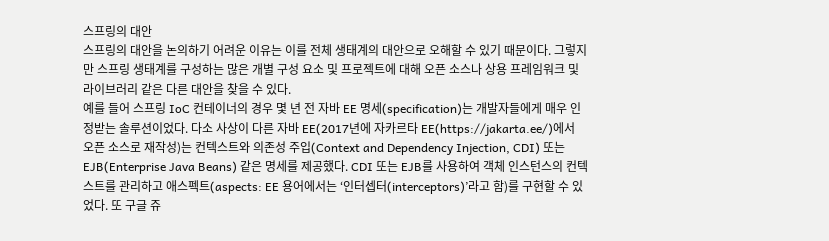스프링의 대안
스프링의 대안을 논의하기 어려운 이유는 이를 전체 생태계의 대안으로 오해할 수 있기 때문이다. 그렇지만 스프링 생태계를 구성하는 많은 개별 구성 요소 및 프로젝트에 대해 오픈 소스나 상용 프레임워크 및 라이브러리 같은 다른 대안을 찾을 수 있다.
예를 들어 스프링 IoC 컨테이너의 경우 몇 년 전 자바 EE 명세(specification)는 개발자들에게 매우 인정받는 솔루션이었다. 다소 사상이 다른 자바 EE(2017년에 자카르타 EE(https://jakarta.ee/)에서 오픈 소스로 재작성)는 컨텍스트와 의존성 주입(Context and Dependency Injection, CDI) 또는 EJB(Enterprise Java Beans) 같은 명세를 제공했다. CDI 또는 EJB를 사용하여 객체 인스턴스의 컨텍스트를 관리하고 애스펙트(aspects: EE 용어에서는 ‘인터셉터(interceptors)’라고 함)를 구현할 수 있었다. 또 구글 쥬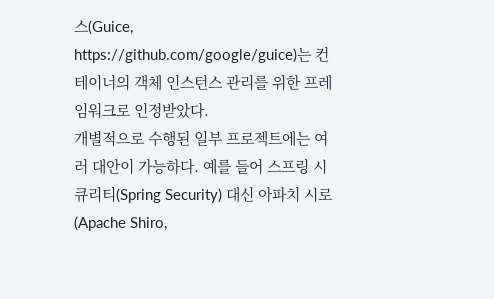스(Guice, https://github.com/google/guice)는 컨테이너의 객체 인스턴스 관리를 위한 프레임워크로 인정받았다.
개별적으로 수행된 일부 프로젝트에는 여러 대안이 가능하다. 예를 들어 스프링 시큐리티(Spring Security) 대신 아파치 시로(Apache Shiro,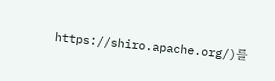https://shiro.apache.org/)를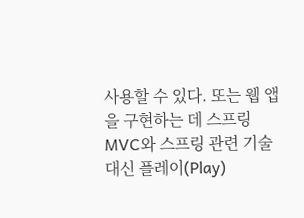사용할 수 있다. 또는 웹 앱을 구현하는 데 스프링 MVC와 스프링 관련 기술 대신 플레이(Play)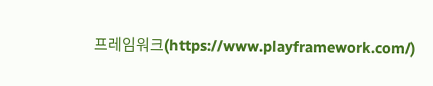프레임워크(https://www.playframework.com/)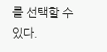를 선택할 수 있다.